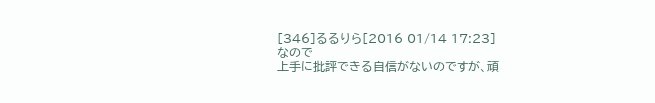[346]るるりら[2016 01/14 17:23]
なので
上手に批評できる自信がないのですが、頑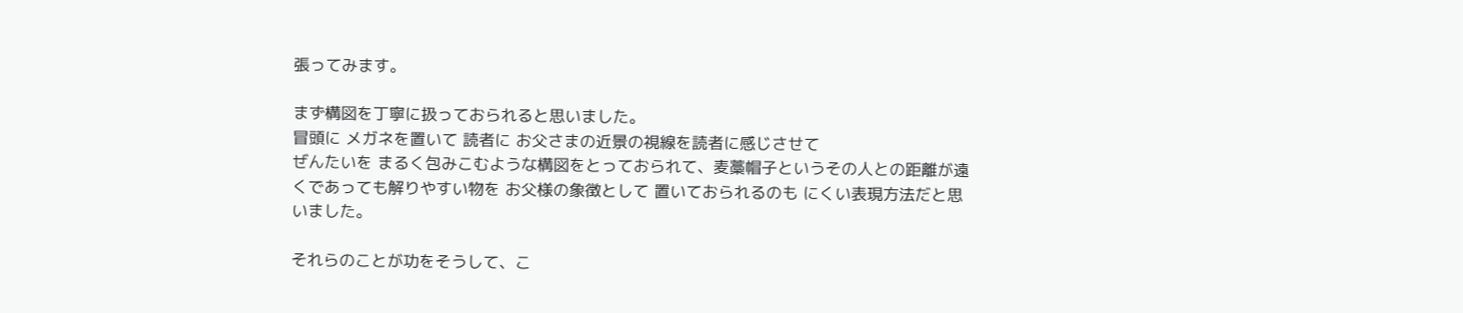張ってみます。

まず構図を丁寧に扱っておられると思いました。
冒頭に メガネを置いて 読者に お父さまの近景の視線を読者に感じさせて
ぜんたいを まるく包みこむような構図をとっておられて、麦藁帽子というその人との距離が遠くであっても解りやすい物を お父様の象徴として 置いておられるのも にくい表現方法だと思いました。

それらのことが功をそうして、こ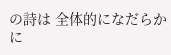の詩は 全体的になだらかに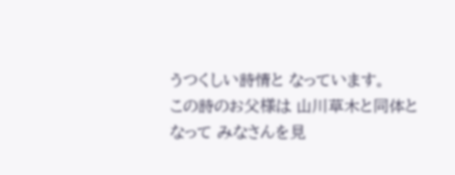うつくしい詩情と なっています。
この詩のお父様は 山川草木と同体となって みなさんを見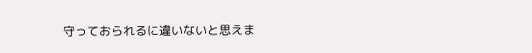守っておられるに違いないと思えま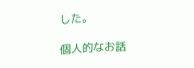した。

個人的なお話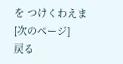を つけくわえま
[次のページ]
戻る